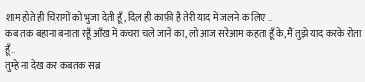शाम होते ही चिरागों को भुजा देती हूँ, दिल ही काफ़ी है तेरी याद में जलने क लिए ..
कब तक बहाना बनाता रहूँ आँख में कचरा चले जाने का, लो आज सरेआम कहता हूँ के, मैं तुझे याद करके रोता हूँ..
तुम्हे ना देख कर कबतक सब्र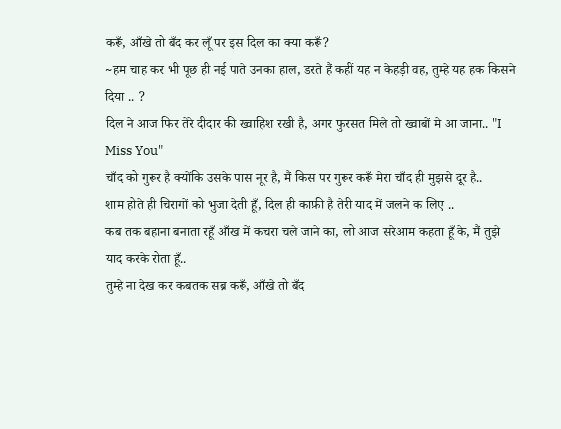करूँ, आँखे तो बँद कर लूँ पर इस दिल का क्या करूँ?
~हम चाह कर भी पूछ ही नई पाते उनका हाल, डरते हैं कहीं यह न केहड़ी वह, तुम्हे यह हक किसने दिया .. ?
दिल ने आज फिर तेरे दीदार की ख्वाहिश रखी है, अगर फुरसत मिले तो ख्वाबों मे आ जाना.. "I Miss You"
चाँद को गुरूर है क्योंकि उसके पास नूर है, मैं किस पर गुरूर करूँ मेरा चाँद ही मुझसे दूर है..
शाम होते ही चिरागों को भुजा देती हूँ, दिल ही काफ़ी है तेरी याद में जलने क लिए ..
कब तक बहाना बनाता रहूँ आँख में कचरा चले जाने का, लो आज सरेआम कहता हूँ के, मैं तुझे याद करके रोता हूँ..
तुम्हे ना देख कर कबतक सब्र करूँ, आँखे तो बँद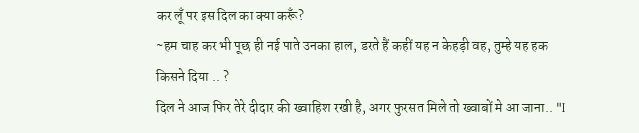कर लूँ पर इस दिल का क्या करूँ?
~हम चाह कर भी पूछ ही नई पाते उनका हाल, डरते हैं कहीं यह न केहड़ी वह, तुम्हे यह हक किसने दिया .. ?
दिल ने आज फिर तेरे दीदार की ख्वाहिश रखी है, अगर फुरसत मिले तो ख्वाबों मे आ जाना.. "I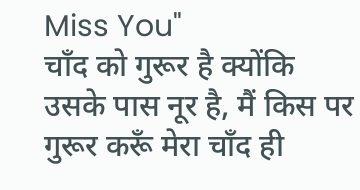Miss You"
चाँद को गुरूर है क्योंकि उसके पास नूर है, मैं किस पर गुरूर करूँ मेरा चाँद ही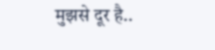मुझसे दूर है..